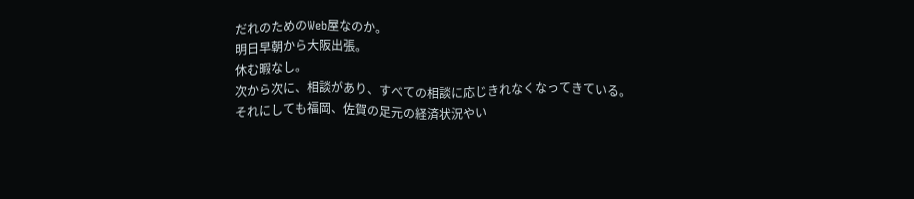だれのためのWeb屋なのか。
明日早朝から大阪出張。
休む暇なし。
次から次に、相談があり、すべての相談に応じきれなくなってきている。
それにしても福岡、佐賀の足元の経済状況やい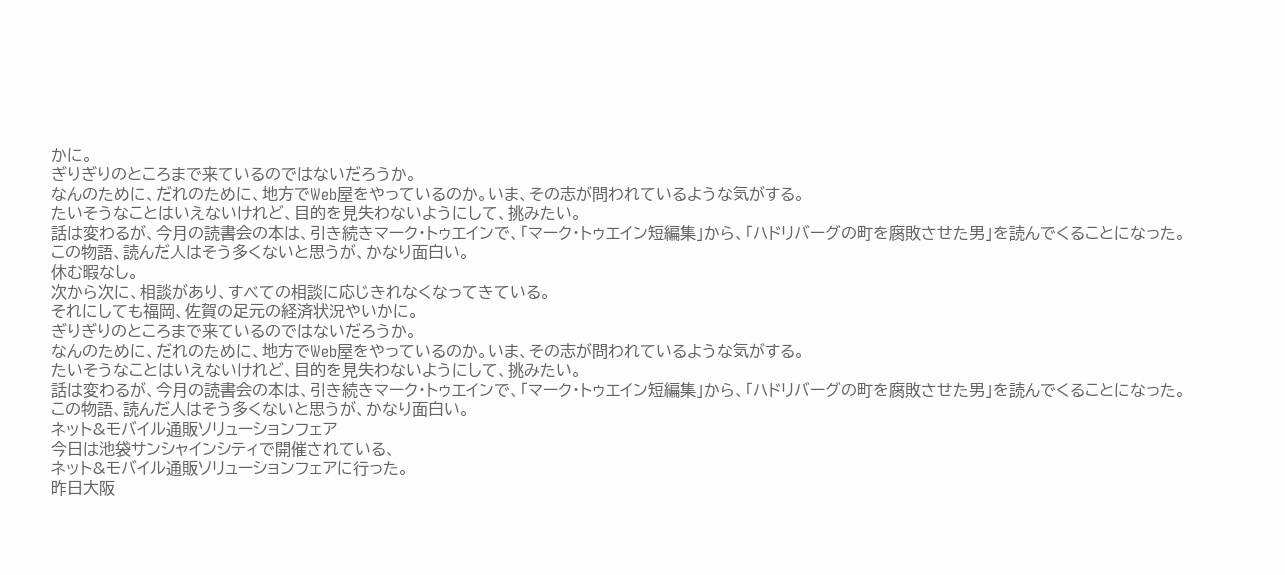かに。
ぎりぎりのところまで来ているのではないだろうか。
なんのために、だれのために、地方でWeb屋をやっているのか。いま、その志が問われているような気がする。
たいそうなことはいえないけれど、目的を見失わないようにして、挑みたい。
話は変わるが、今月の読書会の本は、引き続きマーク・トゥエインで、「マーク・トゥエイン短編集」から、「ハドリバーグの町を腐敗させた男」を読んでくることになった。
この物語、読んだ人はそう多くないと思うが、かなり面白い。
休む暇なし。
次から次に、相談があり、すべての相談に応じきれなくなってきている。
それにしても福岡、佐賀の足元の経済状況やいかに。
ぎりぎりのところまで来ているのではないだろうか。
なんのために、だれのために、地方でWeb屋をやっているのか。いま、その志が問われているような気がする。
たいそうなことはいえないけれど、目的を見失わないようにして、挑みたい。
話は変わるが、今月の読書会の本は、引き続きマーク・トゥエインで、「マーク・トゥエイン短編集」から、「ハドリバーグの町を腐敗させた男」を読んでくることになった。
この物語、読んだ人はそう多くないと思うが、かなり面白い。
ネット&モバイル通販ソリューションフェア
今日は池袋サンシャインシティで開催されている、
ネット&モバイル通販ソリューションフェアに行った。
昨日大阪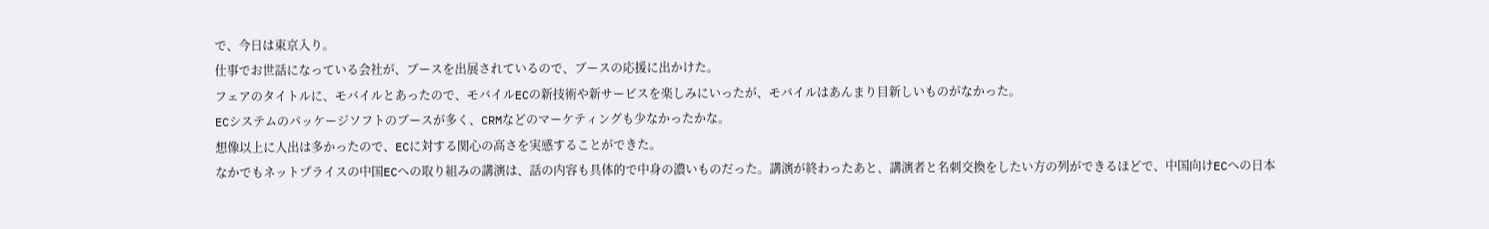で、今日は東京入り。
仕事でお世話になっている会社が、ブースを出展されているので、ブースの応援に出かけた。
フェアのタイトルに、モバイルとあったので、モバイルECの新技術や新サービスを楽しみにいったが、モバイルはあんまり目新しいものがなかった。
ECシステムのパッケージソフトのブースが多く、CRMなどのマーケティングも少なかったかな。
想像以上に人出は多かったので、ECに対する関心の高さを実感することができた。
なかでもネットプライスの中国ECへの取り組みの講演は、話の内容も具体的で中身の濃いものだった。講演が終わったあと、講演者と名刺交換をしたい方の列ができるほどで、中国向けECへの日本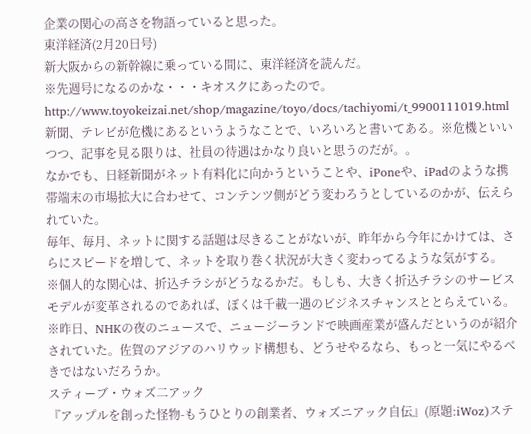企業の関心の高さを物語っていると思った。
東洋経済(2月20日号)
新大阪からの新幹線に乗っている間に、東洋経済を読んだ。
※先週号になるのかな・・・キオスクにあったので。
http://www.toyokeizai.net/shop/magazine/toyo/docs/tachiyomi/t_9900111019.html
新聞、テレビが危機にあるというようなことで、いろいろと書いてある。※危機といいつつ、記事を見る限りは、社員の待遇はかなり良いと思うのだが。。
なかでも、日経新聞がネット有料化に向かうということや、iPoneや、iPadのような携帯端末の市場拡大に合わせて、コンテンツ側がどう変わろうとしているのかが、伝えられていた。
毎年、毎月、ネットに関する話題は尽きることがないが、昨年から今年にかけては、さらにスピードを増して、ネットを取り巻く状況が大きく変わってるような気がする。
※個人的な関心は、折込チラシがどうなるかだ。もしも、大きく折込チラシのサービスモデルが変革されるのであれば、ぼくは千載一遇のビジネスチャンスととらえている。
※昨日、NHKの夜のニュースで、ニュージーランドで映画産業が盛んだというのが紹介されていた。佐賀のアジアのハリウッド構想も、どうせやるなら、もっと一気にやるべきではないだろうか。
スティーブ・ウォズ二アック
『アップルを創った怪物-もうひとりの創業者、ウォズニアック自伝』(原題:iWoz)ステ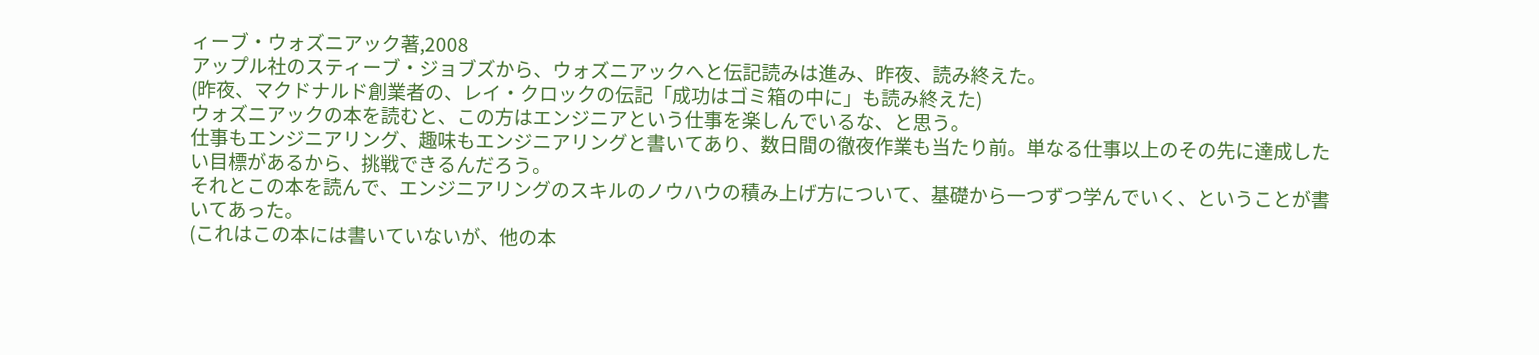ィーブ・ウォズニアック著,2008
アップル社のスティーブ・ジョブズから、ウォズニアックへと伝記読みは進み、昨夜、読み終えた。
(昨夜、マクドナルド創業者の、レイ・クロックの伝記「成功はゴミ箱の中に」も読み終えた)
ウォズニアックの本を読むと、この方はエンジニアという仕事を楽しんでいるな、と思う。
仕事もエンジニアリング、趣味もエンジニアリングと書いてあり、数日間の徹夜作業も当たり前。単なる仕事以上のその先に達成したい目標があるから、挑戦できるんだろう。
それとこの本を読んで、エンジニアリングのスキルのノウハウの積み上げ方について、基礎から一つずつ学んでいく、ということが書いてあった。
(これはこの本には書いていないが、他の本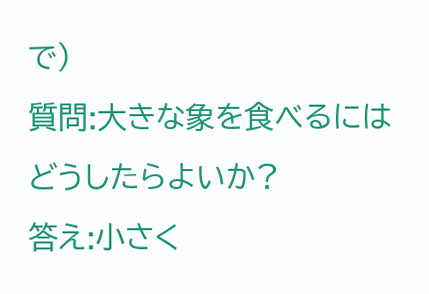で)
質問:大きな象を食べるにはどうしたらよいか?
答え:小さく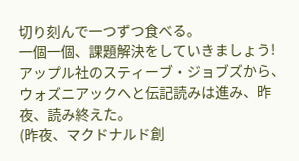切り刻んで一つずつ食べる。
一個一個、課題解決をしていきましょう!
アップル社のスティーブ・ジョブズから、ウォズニアックへと伝記読みは進み、昨夜、読み終えた。
(昨夜、マクドナルド創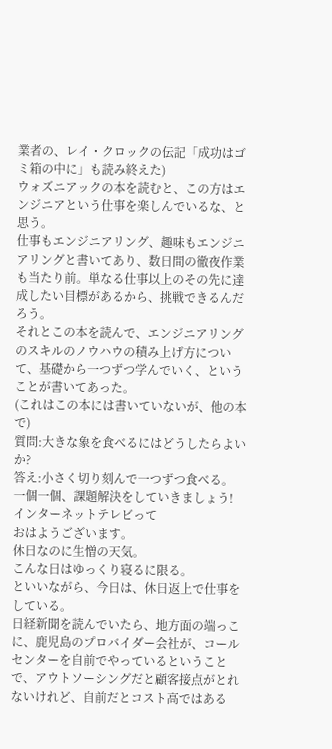業者の、レイ・クロックの伝記「成功はゴミ箱の中に」も読み終えた)
ウォズニアックの本を読むと、この方はエンジニアという仕事を楽しんでいるな、と思う。
仕事もエンジニアリング、趣味もエンジニアリングと書いてあり、数日間の徹夜作業も当たり前。単なる仕事以上のその先に達成したい目標があるから、挑戦できるんだろう。
それとこの本を読んで、エンジニアリングのスキルのノウハウの積み上げ方について、基礎から一つずつ学んでいく、ということが書いてあった。
(これはこの本には書いていないが、他の本で)
質問:大きな象を食べるにはどうしたらよいか?
答え:小さく切り刻んで一つずつ食べる。
一個一個、課題解決をしていきましょう!
インターネットテレビって
おはようございます。
休日なのに生憎の天気。
こんな日はゆっくり寝るに限る。
といいながら、今日は、休日返上で仕事をしている。
日経新聞を読んでいたら、地方面の端っこに、鹿児島のプロバイダー会社が、コールセンターを自前でやっているということで、アウトソーシングだと顧客接点がとれないけれど、自前だとコスト高ではある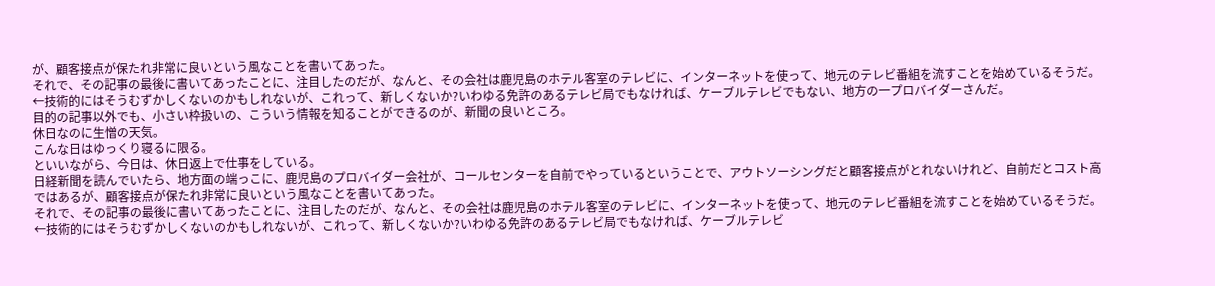が、顧客接点が保たれ非常に良いという風なことを書いてあった。
それで、その記事の最後に書いてあったことに、注目したのだが、なんと、その会社は鹿児島のホテル客室のテレビに、インターネットを使って、地元のテレビ番組を流すことを始めているそうだ。←技術的にはそうむずかしくないのかもしれないが、これって、新しくないか?いわゆる免許のあるテレビ局でもなければ、ケーブルテレビでもない、地方の一プロバイダーさんだ。
目的の記事以外でも、小さい枠扱いの、こういう情報を知ることができるのが、新聞の良いところ。
休日なのに生憎の天気。
こんな日はゆっくり寝るに限る。
といいながら、今日は、休日返上で仕事をしている。
日経新聞を読んでいたら、地方面の端っこに、鹿児島のプロバイダー会社が、コールセンターを自前でやっているということで、アウトソーシングだと顧客接点がとれないけれど、自前だとコスト高ではあるが、顧客接点が保たれ非常に良いという風なことを書いてあった。
それで、その記事の最後に書いてあったことに、注目したのだが、なんと、その会社は鹿児島のホテル客室のテレビに、インターネットを使って、地元のテレビ番組を流すことを始めているそうだ。←技術的にはそうむずかしくないのかもしれないが、これって、新しくないか?いわゆる免許のあるテレビ局でもなければ、ケーブルテレビ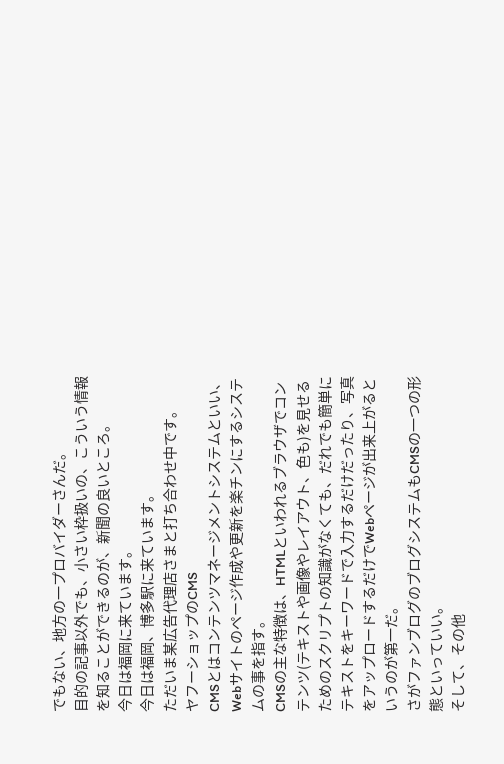でもない、地方の一プロバイダーさんだ。
目的の記事以外でも、小さい枠扱いの、こういう情報を知ることができるのが、新聞の良いところ。
今日は福岡に来ています。
今日は福岡、博多駅に来ています。
ただいま某広告代理店さまと打ち合わせ中です。
ヤフーショップのCMS
CMSとはコンテンツマネージメントシステムといい、Webサイトのページ作成や更新を楽チンにするシステムの事を指す。
CMSの主な特徴は、HTMLといわれるブラウザでコンテンツ(テキストや画像やレイアウト、色も)を見せるためのスクリプトの知識がなくても、だれでも簡単にテキストをキーワードで入力するだけだったり、写真をアップロードするだけでWebページが出来上がるというのが第一だ。
さがファンブログのブログシステムもCMSの一つの形態といっていい。
そして、その他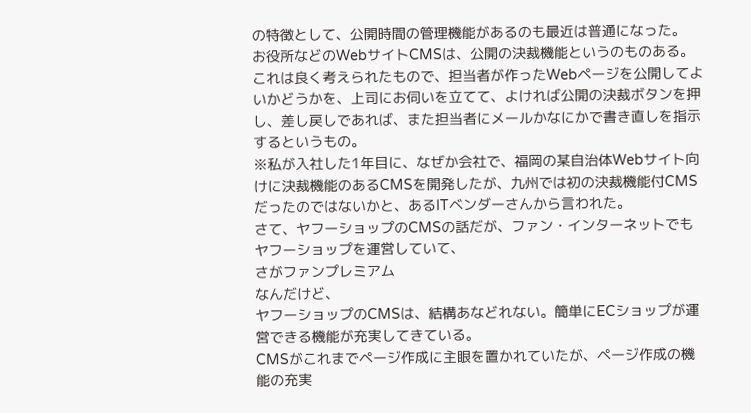の特徴として、公開時間の管理機能があるのも最近は普通になった。
お役所などのWebサイトCMSは、公開の決裁機能というのものある。これは良く考えられたもので、担当者が作ったWebページを公開してよいかどうかを、上司にお伺いを立てて、よければ公開の決裁ボタンを押し、差し戻しであれば、また担当者にメールかなにかで書き直しを指示するというもの。
※私が入社した1年目に、なぜか会社で、福岡の某自治体Webサイト向けに決裁機能のあるCMSを開発したが、九州では初の決裁機能付CMSだったのではないかと、あるITベンダーさんから言われた。
さて、ヤフーショップのCMSの話だが、ファン・インターネットでもヤフーショップを運営していて、
さがファンプレミアム
なんだけど、
ヤフーショップのCMSは、結構あなどれない。簡単にECショップが運営できる機能が充実してきている。
CMSがこれまでページ作成に主眼を置かれていたが、ページ作成の機能の充実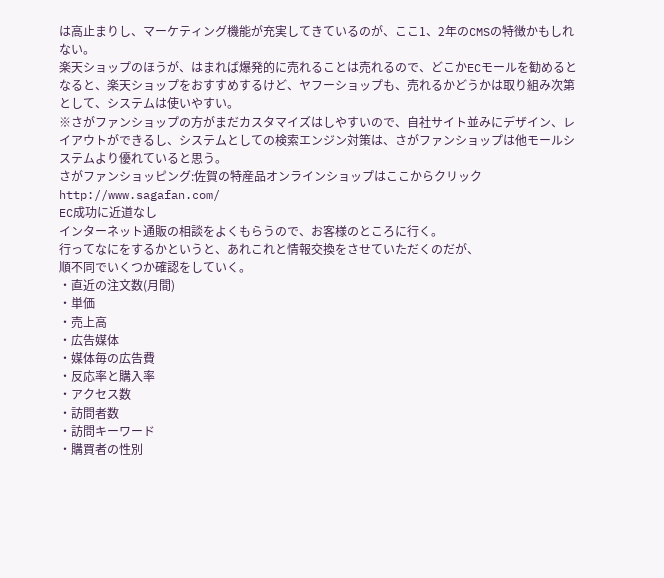は高止まりし、マーケティング機能が充実してきているのが、ここ1、2年のCMSの特徴かもしれない。
楽天ショップのほうが、はまれば爆発的に売れることは売れるので、どこかECモールを勧めるとなると、楽天ショップをおすすめするけど、ヤフーショップも、売れるかどうかは取り組み次第として、システムは使いやすい。
※さがファンショップの方がまだカスタマイズはしやすいので、自社サイト並みにデザイン、レイアウトができるし、システムとしての検索エンジン対策は、さがファンショップは他モールシステムより優れていると思う。
さがファンショッピング:佐賀の特産品オンラインショップはここからクリック
http://www.sagafan.com/
EC成功に近道なし
インターネット通販の相談をよくもらうので、お客様のところに行く。
行ってなにをするかというと、あれこれと情報交換をさせていただくのだが、
順不同でいくつか確認をしていく。
・直近の注文数(月間)
・単価
・売上高
・広告媒体
・媒体毎の広告費
・反応率と購入率
・アクセス数
・訪問者数
・訪問キーワード
・購買者の性別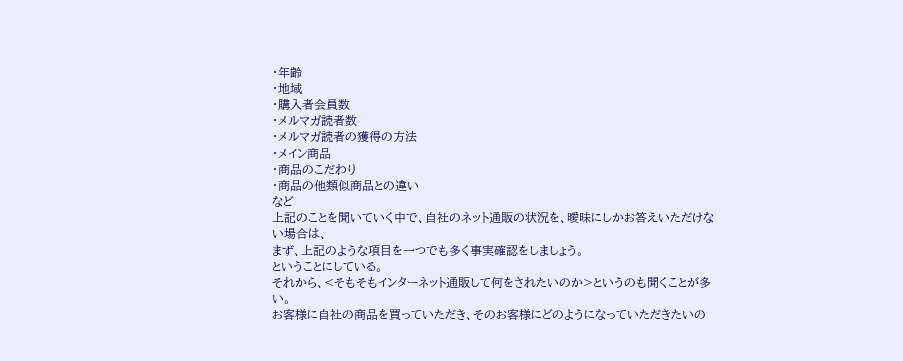・年齢
・地域
・購入者会員数
・メルマガ読者数
・メルマガ読者の獲得の方法
・メイン商品
・商品のこだわり
・商品の他類似商品との違い
など
上記のことを聞いていく中で、自社のネット通販の状況を、曖昧にしかお答えいただけない場合は、
まず、上記のような項目を一つでも多く事実確認をしましょう。
ということにしている。
それから、<そもそもインターネット通販して何をされたいのか>というのも聞くことが多い。
お客様に自社の商品を買っていただき、そのお客様にどのようになっていただきたいの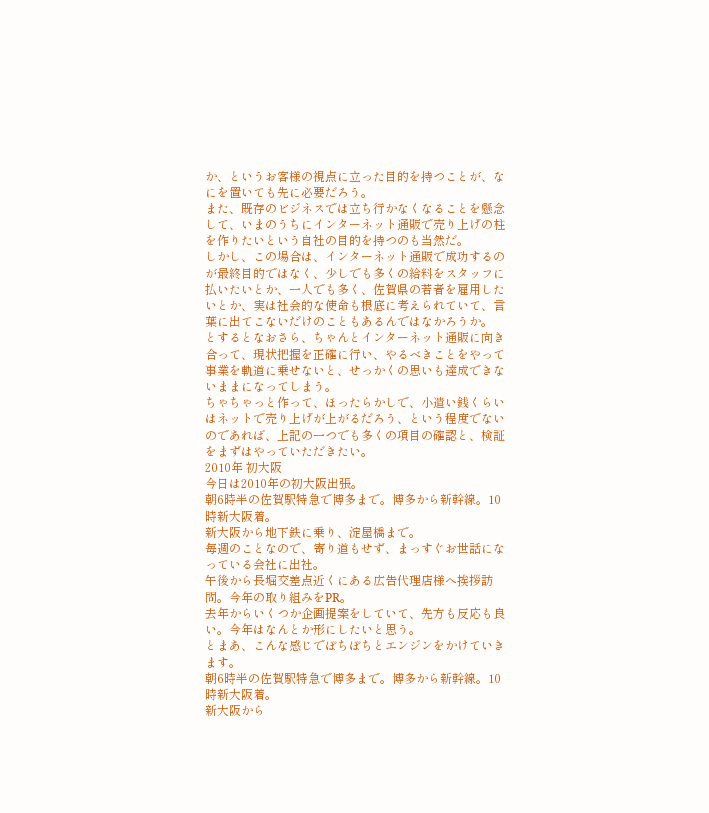か、というお客様の視点に立った目的を持つことが、なにを置いても先に必要だろう。
また、既存のビジネスでは立ち行かなくなることを懸念して、いまのうちにインターネット通販で売り上げの柱を作りたいという自社の目的を持つのも当然だ。
しかし、この場合は、インターネット通販で成功するのが最終目的ではなく、少しでも多くの給料をスタッフに払いたいとか、一人でも多く、佐賀県の若者を雇用したいとか、実は社会的な使命も根底に考えられていて、言葉に出てこないだけのこともあるんではなかろうか。
とするとなおさら、ちゃんとインターネット通販に向き合って、現状把握を正確に行い、やるべきことをやって事業を軌道に乗せないと、せっかくの思いも達成できないままになってしまう。
ちゃちゃっと作って、ほったらかしで、小遣い銭くらいはネットで売り上げが上がるだろう、という程度でないのであれば、上記の一つでも多くの項目の確認と、検証をまずはやっていただきたい。
2010年 初大阪
今日は2010年の初大阪出張。
朝6時半の佐賀駅特急で博多まで。博多から新幹線。10時新大阪着。
新大阪から地下鉄に乗り、淀屋橋まで。
毎週のことなので、寄り道もせず、まっすぐお世話になっている会社に出社。
午後から長堀交差点近くにある広告代理店様へ挨拶訪問。今年の取り組みをPR。
去年からいくつか企画提案をしていて、先方も反応も良い。今年はなんとか形にしたいと思う。
とまあ、こんな感じでぼちぼちとエンジンをかけていきます。
朝6時半の佐賀駅特急で博多まで。博多から新幹線。10時新大阪着。
新大阪から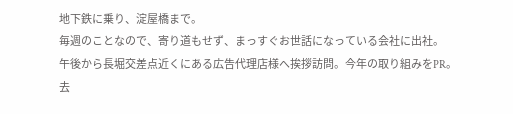地下鉄に乗り、淀屋橋まで。
毎週のことなので、寄り道もせず、まっすぐお世話になっている会社に出社。
午後から長堀交差点近くにある広告代理店様へ挨拶訪問。今年の取り組みをPR。
去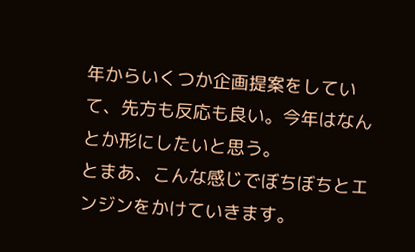年からいくつか企画提案をしていて、先方も反応も良い。今年はなんとか形にしたいと思う。
とまあ、こんな感じでぼちぼちとエンジンをかけていきます。